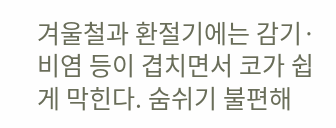겨울철과 환절기에는 감기·비염 등이 겹치면서 코가 쉽게 막힌다. 숨쉬기 불편해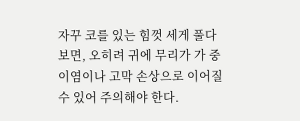자꾸 코를 있는 힘껏 세게 풀다 보면, 오히려 귀에 무리가 가 중이염이나 고막 손상으로 이어질 수 있어 주의해야 한다.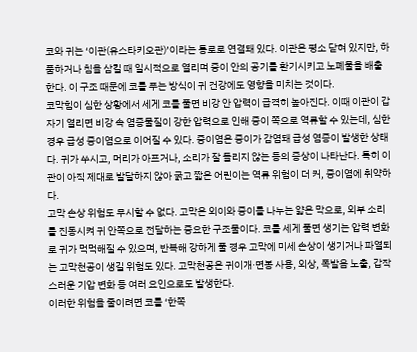코와 귀는 ‘이관(유스타키오관)’이라는 통로로 연결돼 있다. 이관은 평소 닫혀 있지만, 하품하거나 침을 삼킬 때 일시적으로 열리며 중이 안의 공기를 환기시키고 노폐물을 배출한다. 이 구조 때문에 코를 푸는 방식이 귀 건강에도 영향을 미치는 것이다.
코막힘이 심한 상황에서 세게 코를 풀면 비강 안 압력이 급격히 높아진다. 이때 이관이 갑자기 열리면 비강 속 염증물질이 강한 압력으로 인해 중이 쪽으로 역류할 수 있는데, 심한 경우 급성 중이염으로 이어질 수 있다. 중이염은 중이가 감염돼 급성 염증이 발생한 상태다. 귀가 쑤시고, 머리가 아프거나, 소리가 잘 들리지 않는 등의 증상이 나타난다. 특히 이관이 아직 제대로 발달하지 않아 굵고 짧은 어린이는 역류 위험이 더 커, 중이염에 취약하다.
고막 손상 위험도 무시할 수 없다. 고막은 외이와 중이를 나누는 얇은 막으로, 외부 소리를 진동시켜 귀 안쪽으로 전달하는 중요한 구조물이다. 코를 세게 풀면 생기는 압력 변화로 귀가 먹먹해질 수 있으며, 반복해 강하게 풀 경우 고막에 미세 손상이 생기거나 파열되는 고막천공이 생길 위험도 있다. 고막천공은 귀이개·면봉 사용, 외상, 폭발음 노출, 갑작스러운 기압 변화 등 여러 요인으로도 발생한다.
이러한 위험을 줄이려면 코를 ‘한쪽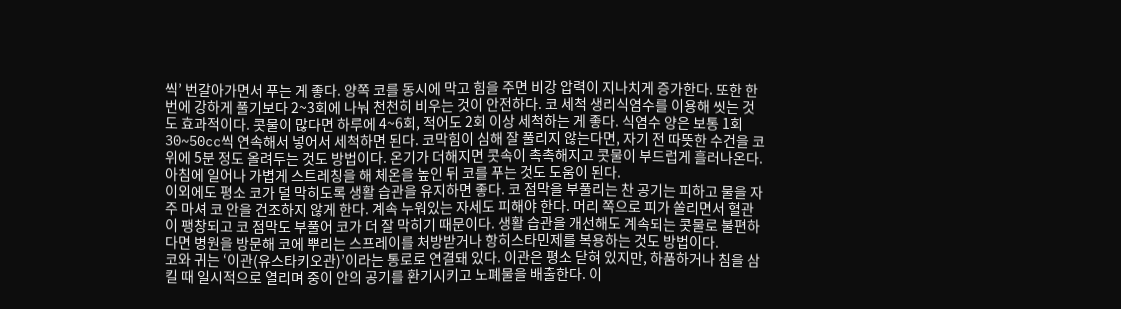씩’ 번갈아가면서 푸는 게 좋다. 양쪽 코를 동시에 막고 힘을 주면 비강 압력이 지나치게 증가한다. 또한 한 번에 강하게 풀기보다 2~3회에 나눠 천천히 비우는 것이 안전하다. 코 세척 생리식염수를 이용해 씻는 것도 효과적이다. 콧물이 많다면 하루에 4~6회, 적어도 2회 이상 세척하는 게 좋다. 식염수 양은 보통 1회 30~50cc씩 연속해서 넣어서 세척하면 된다. 코막힘이 심해 잘 풀리지 않는다면, 자기 전 따뜻한 수건을 코 위에 5분 정도 올려두는 것도 방법이다. 온기가 더해지면 콧속이 촉촉해지고 콧물이 부드럽게 흘러나온다. 아침에 일어나 가볍게 스트레칭을 해 체온을 높인 뒤 코를 푸는 것도 도움이 된다.
이외에도 평소 코가 덜 막히도록 생활 습관을 유지하면 좋다. 코 점막을 부풀리는 찬 공기는 피하고 물을 자주 마셔 코 안을 건조하지 않게 한다. 계속 누워있는 자세도 피해야 한다. 머리 쪽으로 피가 쏠리면서 혈관이 팽창되고 코 점막도 부풀어 코가 더 잘 막히기 때문이다. 생활 습관을 개선해도 계속되는 콧물로 불편하다면 병원을 방문해 코에 뿌리는 스프레이를 처방받거나 항히스타민제를 복용하는 것도 방법이다.
코와 귀는 ‘이관(유스타키오관)’이라는 통로로 연결돼 있다. 이관은 평소 닫혀 있지만, 하품하거나 침을 삼킬 때 일시적으로 열리며 중이 안의 공기를 환기시키고 노폐물을 배출한다. 이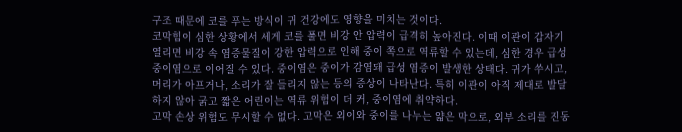구조 때문에 코를 푸는 방식이 귀 건강에도 영향을 미치는 것이다.
코막힘이 심한 상황에서 세게 코를 풀면 비강 안 압력이 급격히 높아진다. 이때 이관이 갑자기 열리면 비강 속 염증물질이 강한 압력으로 인해 중이 쪽으로 역류할 수 있는데, 심한 경우 급성 중이염으로 이어질 수 있다. 중이염은 중이가 감염돼 급성 염증이 발생한 상태다. 귀가 쑤시고, 머리가 아프거나, 소리가 잘 들리지 않는 등의 증상이 나타난다. 특히 이관이 아직 제대로 발달하지 않아 굵고 짧은 어린이는 역류 위험이 더 커, 중이염에 취약하다.
고막 손상 위험도 무시할 수 없다. 고막은 외이와 중이를 나누는 얇은 막으로, 외부 소리를 진동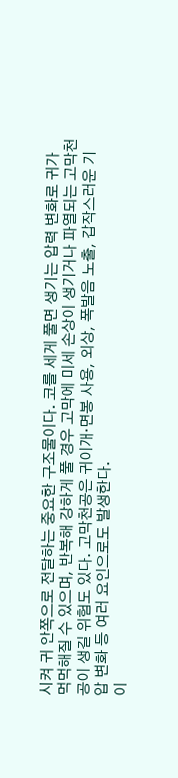시켜 귀 안쪽으로 전달하는 중요한 구조물이다. 코를 세게 풀면 생기는 압력 변화로 귀가 먹먹해질 수 있으며, 반복해 강하게 풀 경우 고막에 미세 손상이 생기거나 파열되는 고막천공이 생길 위험도 있다. 고막천공은 귀이개·면봉 사용, 외상, 폭발음 노출, 갑작스러운 기압 변화 등 여러 요인으로도 발생한다.
이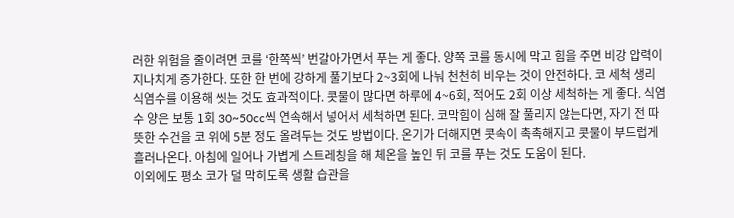러한 위험을 줄이려면 코를 ‘한쪽씩’ 번갈아가면서 푸는 게 좋다. 양쪽 코를 동시에 막고 힘을 주면 비강 압력이 지나치게 증가한다. 또한 한 번에 강하게 풀기보다 2~3회에 나눠 천천히 비우는 것이 안전하다. 코 세척 생리식염수를 이용해 씻는 것도 효과적이다. 콧물이 많다면 하루에 4~6회, 적어도 2회 이상 세척하는 게 좋다. 식염수 양은 보통 1회 30~50cc씩 연속해서 넣어서 세척하면 된다. 코막힘이 심해 잘 풀리지 않는다면, 자기 전 따뜻한 수건을 코 위에 5분 정도 올려두는 것도 방법이다. 온기가 더해지면 콧속이 촉촉해지고 콧물이 부드럽게 흘러나온다. 아침에 일어나 가볍게 스트레칭을 해 체온을 높인 뒤 코를 푸는 것도 도움이 된다.
이외에도 평소 코가 덜 막히도록 생활 습관을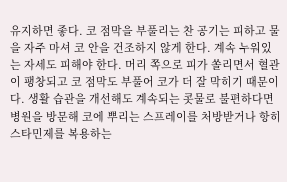유지하면 좋다. 코 점막을 부풀리는 찬 공기는 피하고 물을 자주 마셔 코 안을 건조하지 않게 한다. 계속 누워있는 자세도 피해야 한다. 머리 쪽으로 피가 쏠리면서 혈관이 팽창되고 코 점막도 부풀어 코가 더 잘 막히기 때문이다. 생활 습관을 개선해도 계속되는 콧물로 불편하다면 병원을 방문해 코에 뿌리는 스프레이를 처방받거나 항히스타민제를 복용하는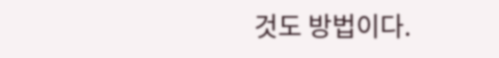것도 방법이다.